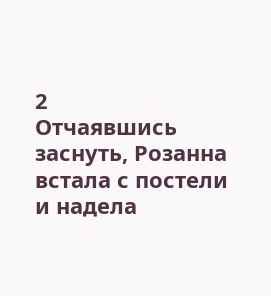2
Отчаявшись заснуть, Розанна встала с постели и надела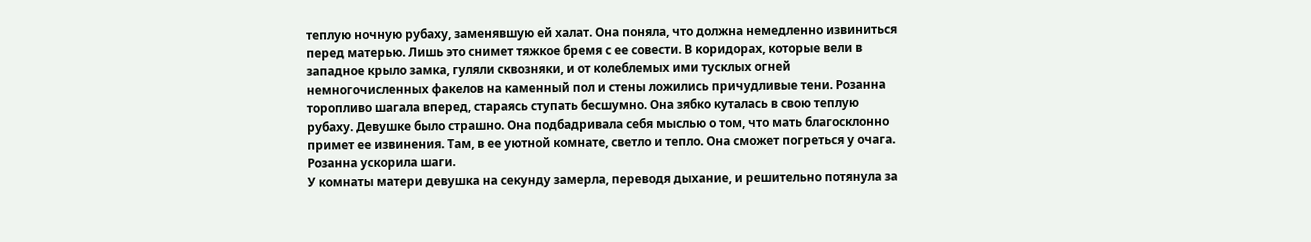теплую ночную рубаху, заменявшую ей халат. Она поняла, что должна немедленно извиниться перед матерью. Лишь это снимет тяжкое бремя с ее совести. В коридорах, которые вели в западное крыло замка, гуляли сквозняки, и от колеблемых ими тусклых огней немногочисленных факелов на каменный пол и стены ложились причудливые тени. Розанна торопливо шагала вперед, стараясь ступать бесшумно. Она зябко куталась в свою теплую рубаху. Девушке было страшно. Она подбадривала себя мыслью о том, что мать благосклонно примет ее извинения. Там, в ее уютной комнате, светло и тепло. Она сможет погреться у очага. Розанна ускорила шаги.
У комнаты матери девушка на секунду замерла, переводя дыхание, и решительно потянула за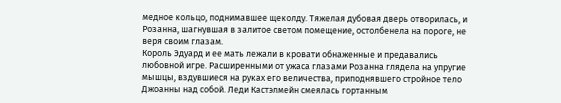медное кольцо, поднимавшее щеколду. Тяжелая дубовая дверь отворилась, и Розанна, шагнувшая в залитое светом помещение, остолбенела на пороге, не веря своим глазам.
Король Эдуард и ее мать лежали в кровати обнаженные и предавались любовной игре. Расширенными от ужаса глазами Розанна глядела на упругие мышцы, вздувшиеся на руках его величества, приподнявшего стройное тело Джоанны над собой. Леди Кастэлмейн смеялась гортанным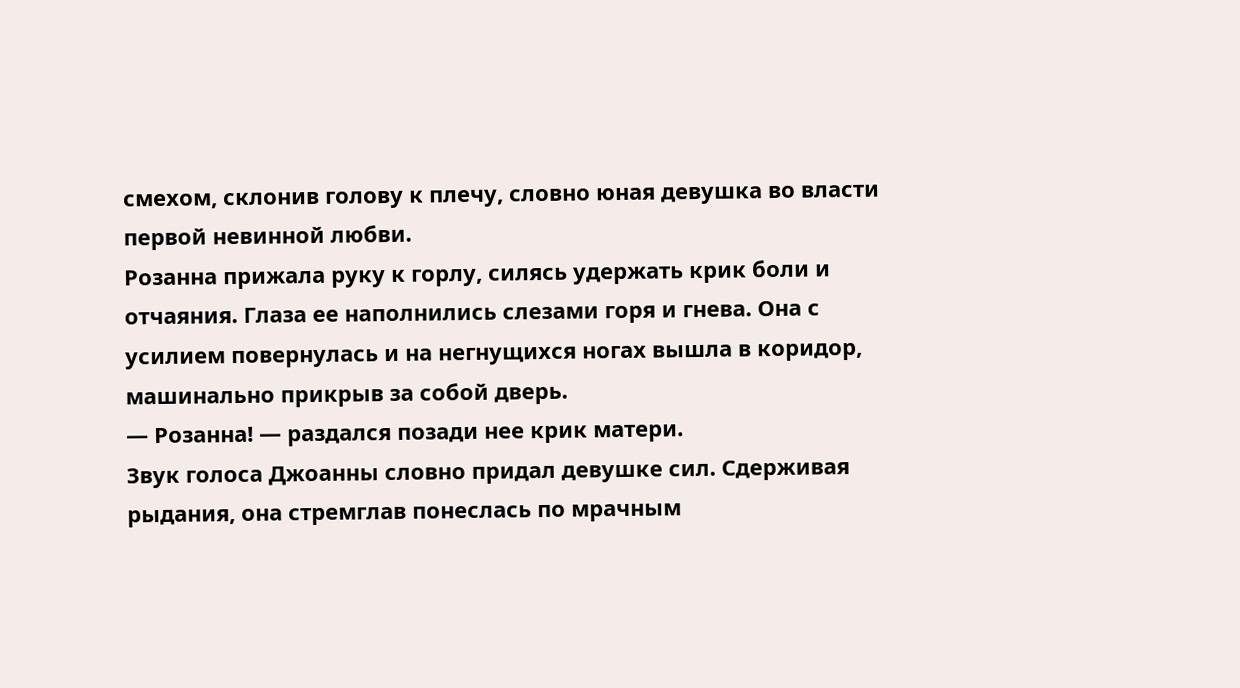смехом, склонив голову к плечу, словно юная девушка во власти первой невинной любви.
Розанна прижала руку к горлу, силясь удержать крик боли и отчаяния. Глаза ее наполнились слезами горя и гнева. Она с усилием повернулась и на негнущихся ногах вышла в коридор, машинально прикрыв за собой дверь.
— Розанна! — раздался позади нее крик матери.
Звук голоса Джоанны словно придал девушке сил. Сдерживая рыдания, она стремглав понеслась по мрачным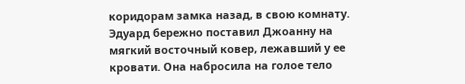коридорам замка назад, в свою комнату.
Эдуард бережно поставил Джоанну на мягкий восточный ковер, лежавший у ее кровати. Она набросила на голое тело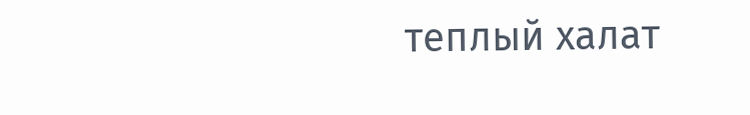теплый халат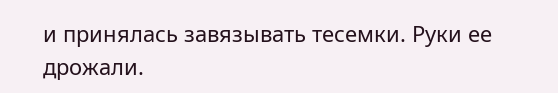и принялась завязывать тесемки. Руки ее дрожали.